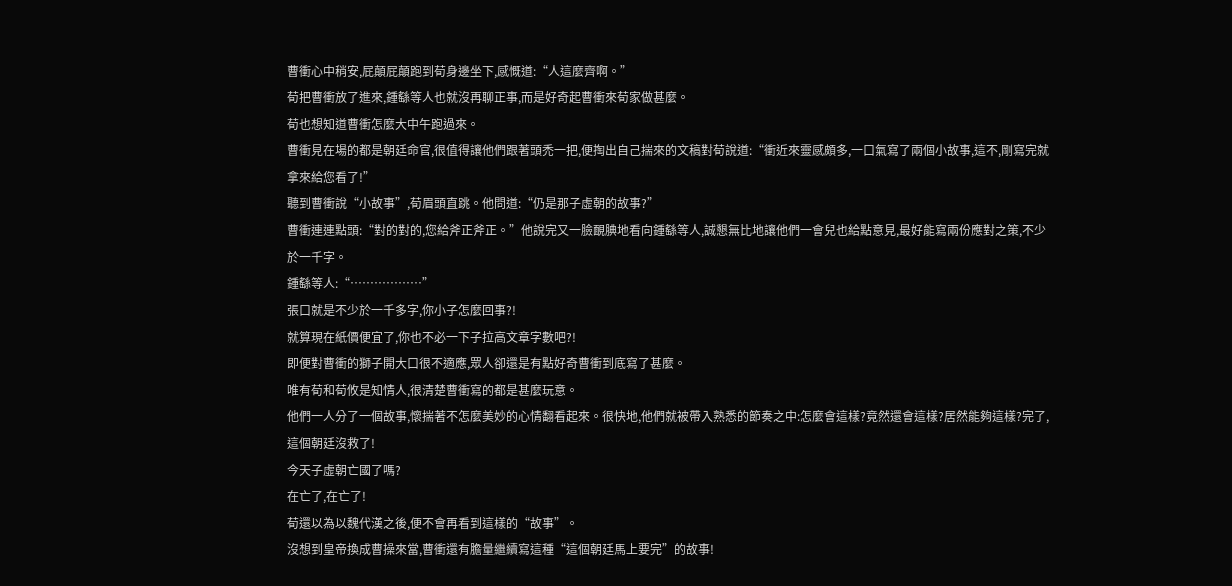曹衝心中稍安,屁顛屁顛跑到荀身邊坐下,感慨道:“人這麼齊啊。”
荀把曹衝放了進來,鍾繇等人也就沒再聊正事,而是好奇起曹衝來荀家做甚麼。
荀也想知道曹衝怎麼大中午跑過來。
曹衝見在場的都是朝廷命官,很值得讓他們跟著頭禿一把,便掏出自己揣來的文稿對荀說道:“衝近來靈感頗多,一口氣寫了兩個小故事,這不,剛寫完就拿來給您看了!”
聽到曹衝說“小故事”,荀眉頭直跳。他問道:“仍是那子虛朝的故事?”
曹衝連連點頭:“對的對的,您給斧正斧正。”他說完又一臉靦腆地看向鍾繇等人,誠懇無比地讓他們一會兒也給點意見,最好能寫兩份應對之策,不少於一千字。
鍾繇等人:“………………”
張口就是不少於一千多字,你小子怎麼回事?!
就算現在紙價便宜了,你也不必一下子拉高文章字數吧?!
即便對曹衝的獅子開大口很不適應,眾人卻還是有點好奇曹衝到底寫了甚麼。
唯有荀和荀攸是知情人,很清楚曹衝寫的都是甚麼玩意。
他們一人分了一個故事,懷揣著不怎麼美妙的心情翻看起來。很快地,他們就被帶入熟悉的節奏之中:怎麼會這樣?竟然還會這樣?居然能夠這樣?完了,這個朝廷沒救了!
今天子虛朝亡國了嗎?
在亡了,在亡了!
荀還以為以魏代漢之後,便不會再看到這樣的“故事”。
沒想到皇帝換成曹操來當,曹衝還有膽量繼續寫這種“這個朝廷馬上要完”的故事!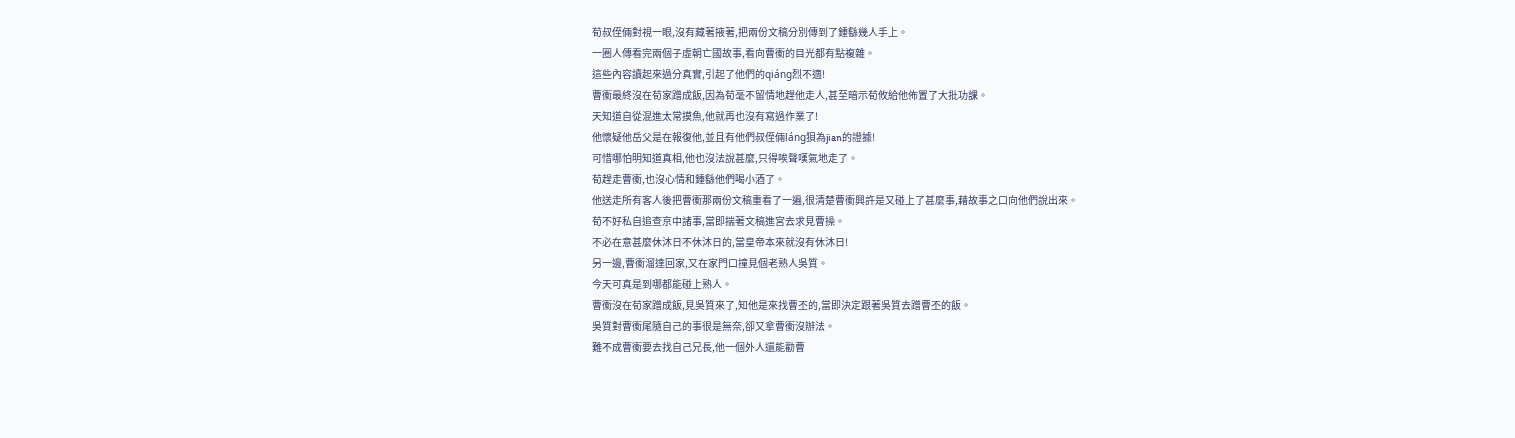荀叔侄倆對視一眼,沒有藏著掖著,把兩份文稿分別傳到了鍾繇幾人手上。
一圈人傳看完兩個子虛朝亡國故事,看向曹衝的目光都有點複雜。
這些內容讀起來過分真實,引起了他們的qiáng烈不適!
曹衝最終沒在荀家蹭成飯,因為荀毫不留情地趕他走人,甚至暗示荀攸給他佈置了大批功課。
天知道自從混進太常摸魚,他就再也沒有寫過作業了!
他懷疑他岳父是在報復他,並且有他們叔侄倆láng狽為jian的證據!
可惜哪怕明知道真相,他也沒法說甚麼,只得唉聲嘆氣地走了。
荀趕走曹衝,也沒心情和鍾繇他們喝小酒了。
他送走所有客人後把曹衝那兩份文稿重看了一遍,很清楚曹衝興許是又碰上了甚麼事,藉故事之口向他們說出來。
荀不好私自追查京中諸事,當即揣著文稿進宮去求見曹操。
不必在意甚麼休沐日不休沐日的,當皇帝本來就沒有休沐日!
另一邊,曹衝溜達回家,又在家門口撞見個老熟人吳質。
今天可真是到哪都能碰上熟人。
曹衝沒在荀家蹭成飯,見吳質來了,知他是來找曹丕的,當即決定跟著吳質去蹭曹丕的飯。
吳質對曹衝尾隨自己的事很是無奈,卻又拿曹衝沒辦法。
難不成曹衝要去找自己兄長,他一個外人還能勸曹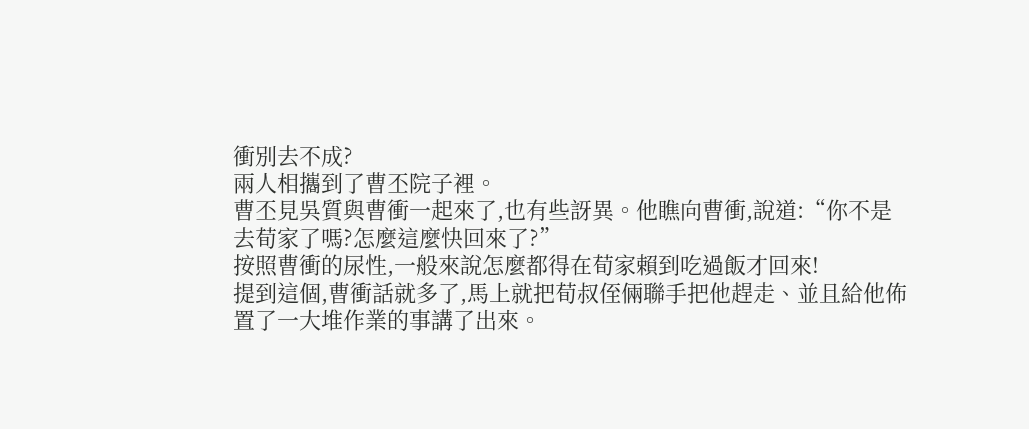衝別去不成?
兩人相攜到了曹丕院子裡。
曹丕見吳質與曹衝一起來了,也有些訝異。他瞧向曹衝,說道:“你不是去荀家了嗎?怎麼這麼快回來了?”
按照曹衝的尿性,一般來說怎麼都得在荀家賴到吃過飯才回來!
提到這個,曹衝話就多了,馬上就把荀叔侄倆聯手把他趕走、並且給他佈置了一大堆作業的事講了出來。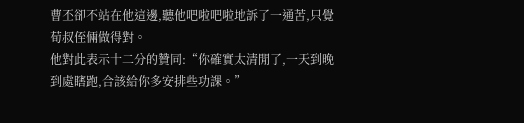曹丕卻不站在他這邊,聽他吧啦吧啦地訴了一通苦,只覺荀叔侄倆做得對。
他對此表示十二分的贊同:“你確實太清閒了,一天到晚到處瞎跑,合該給你多安排些功課。”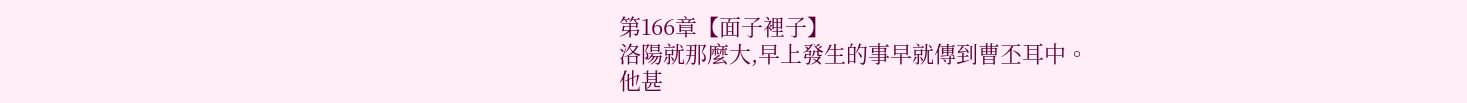第166章【面子裡子】
洛陽就那麼大,早上發生的事早就傳到曹丕耳中。
他甚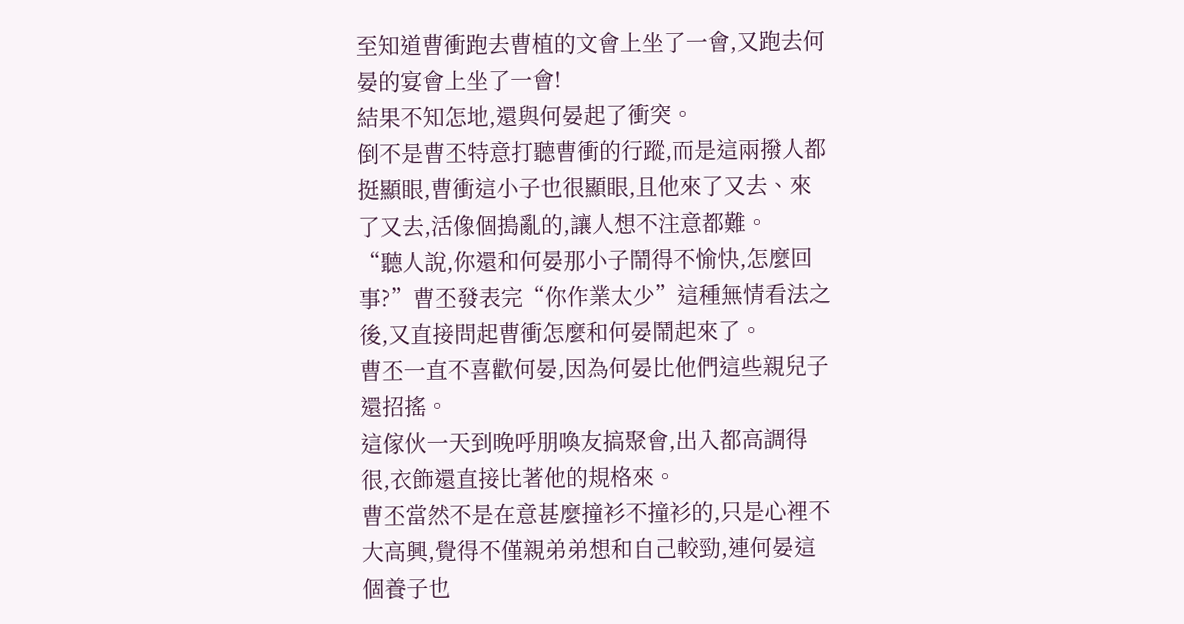至知道曹衝跑去曹植的文會上坐了一會,又跑去何晏的宴會上坐了一會!
結果不知怎地,還與何晏起了衝突。
倒不是曹丕特意打聽曹衝的行蹤,而是這兩撥人都挺顯眼,曹衝這小子也很顯眼,且他來了又去、來了又去,活像個搗亂的,讓人想不注意都難。
“聽人說,你還和何晏那小子鬧得不愉快,怎麼回事?”曹丕發表完“你作業太少”這種無情看法之後,又直接問起曹衝怎麼和何晏鬧起來了。
曹丕一直不喜歡何晏,因為何晏比他們這些親兒子還招搖。
這傢伙一天到晚呼朋喚友搞聚會,出入都高調得很,衣飾還直接比著他的規格來。
曹丕當然不是在意甚麼撞衫不撞衫的,只是心裡不大高興,覺得不僅親弟弟想和自己較勁,連何晏這個養子也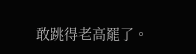敢跳得老高罷了。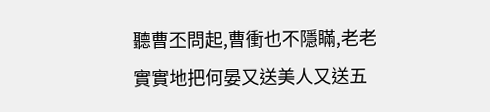聽曹丕問起,曹衝也不隱瞞,老老實實地把何晏又送美人又送五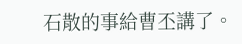石散的事給曹丕講了。